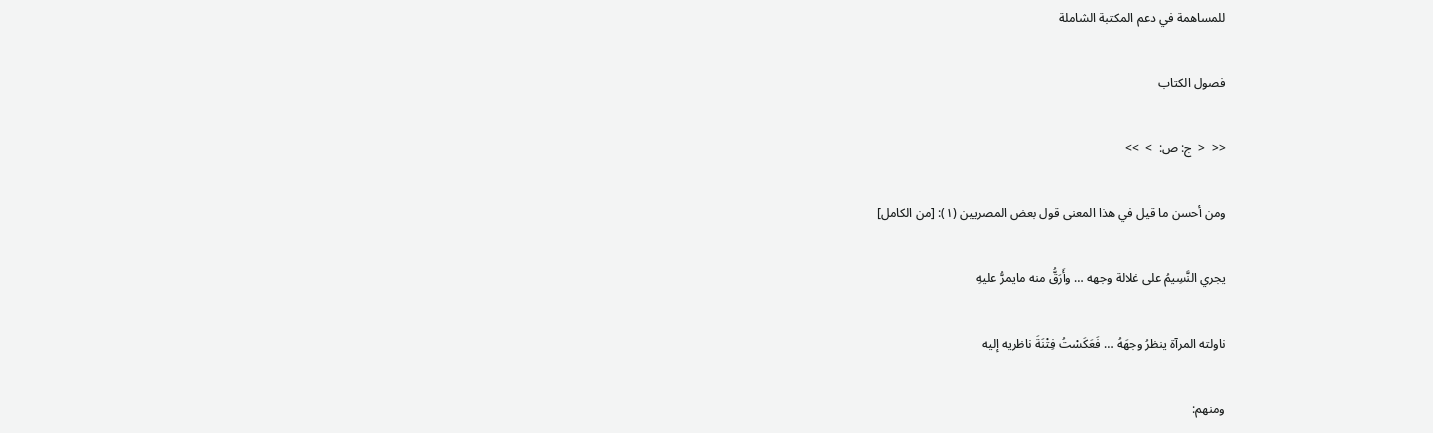للمساهمة في دعم المكتبة الشاملة

فصول الكتاب

<<  <  ج: ص:  >  >>

ومن أحسن ما قيل في هذا المعنى قول بعض المصريين (١): [من الكامل]

يجري النَّسِيمُ على غلالة وجهه … وأَرَقُّ منه مايمرُّ عليهِ

ناولته المرآة ينظرُ وجهَهُ … فَعَكَسْتُ فِتْنَةَ ناظريه إليه

ومنهم: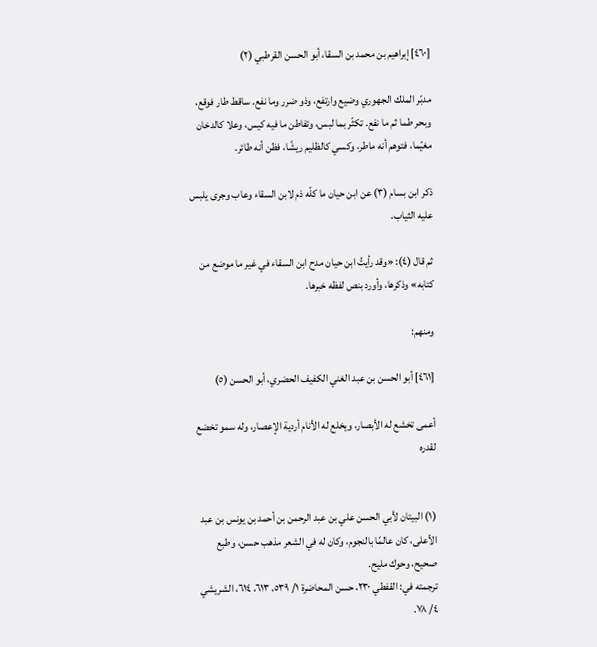[٤٦٠] إبراهيم بن محمد بن السقا، أبو الحسن القرطبي (٢)

مدبّر الملك الجهوري وضيع وارتفع، وذو ضرر وما نفع. ساقط طار فوقع، وبحر طما ثم ما نفع. تكثّر بما لبس، وتفاطن ما فيه كيس، وعلا كالدخان مغيّما، فتوهم أنه ماطر، وكسي كالظليم ريشًا، فظن أنه طائر.

ذكر ابن بسام (٣) عن ابن حيان ما كلّه ذم لابن السقاء وعاب وجرى يلبس عليه الثياب.

ثم قال (٤): «وقد رأيتُ ابن حيان مدح ابن السقاء في غير ما موضع من كتابه» وذكرها، وأورد بنص لفظه خبرها.

ومنهم:

[٤٦١] أبو الحسن بن عبد الغني الكفيف الحضري، أبو الحسن (٥)

أعمى تخشع له الأبصار، ويخلع له الأنام أردية الإعصار، وله سمو تخضع لقدره


(١) البيتان لأبي الحسن علي بن عبد الرحمن بن أحمد بن يونس بن عبد الأعلى، كان عالمًا بالنجوم، وكان له في الشعر مذهب حسن، وطبع صحيح، وحوك مليح.
ترجمته في: القفطي ٢٣٠، حسن المحاضرة ١/ ٥٣٩، ٦١٣، ٦١٤، الشريشي ٤/ ٧٨.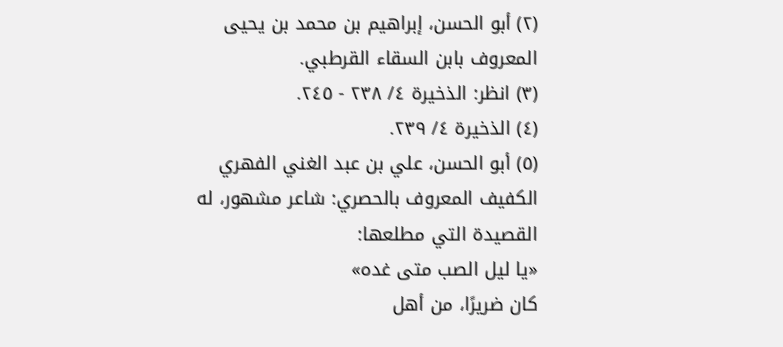(٢) أبو الحسن، إبراهيم بن محمد بن يحيى المعروف بابن السقاء القرطبي.
(٣) انظر: الذخيرة ٤/ ٢٣٨ - ٢٤٥.
(٤) الذخيرة ٤/ ٢٣٩.
(٥) أبو الحسن، علي بن عبد الغني الفهري الكفيف المعروف بالحصري: شاعر مشهور، له القصيدة التي مطلعها:
«يا ليل الصب متى غده»
كان ضريرًا، من أهل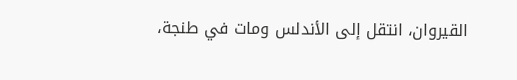القيروان، انتقل إلى الأندلس ومات في طنجة،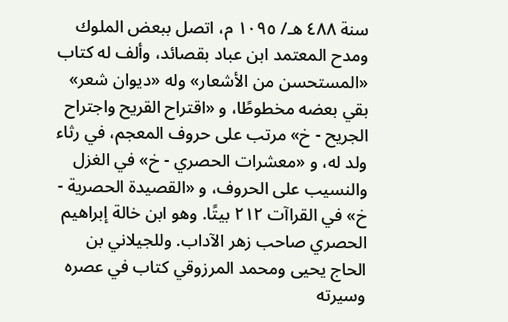سنة ٤٨٨ هـ/ ١٠٩٥ م، اتصل ببعض الملوك ومدح المعتمد ابن عباد بقصائد، وألف له كتاب «المستحسن من الأشعار» وله «ديوان شعر» بقي بعضه مخطوطًا، و «اقتراح القريح واجتراح الجريح - خ» مرتب على حروف المعجم، في رثاء ولد له، و «معشرات الحصري - خ» في الغزل والنسيب على الحروف، و «القصيدة الحصرية - خ» في القراآت ٢١٢ بيتًا. وهو ابن خالة إبراهيم الحصري صاحب زهر الآداب. وللجيلاني بن الحاج يحيى ومحمد المرزوقي كتاب في عصره وسيرته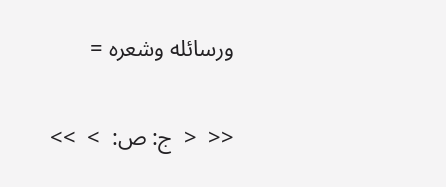ورسائله وشعره =

<<  <  ج: ص:  >  >>